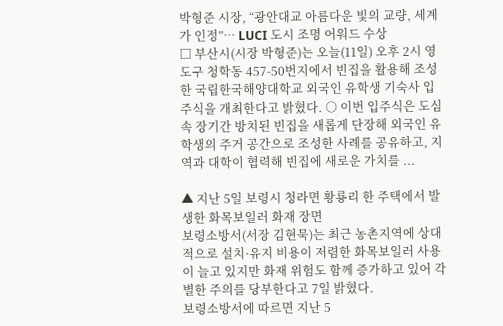박형준 시장, “광안대교 아름다운 빛의 교량, 세계가 인정”… LUCI 도시 조명 어워드 수상
□ 부산시(시장 박형준)는 오늘(11일) 오후 2시 영도구 청학동 457-50번지에서 빈집을 활용해 조성한 국립한국해양대학교 외국인 유학생 기숙사 입주식을 개최한다고 밝혔다. ○ 이번 입주식은 도심 속 장기간 방치된 빈집을 새롭게 단장해 외국인 유학생의 주거 공간으로 조성한 사례를 공유하고, 지역과 대학이 협력해 빈집에 새로운 가치를 ...

▲ 지난 5일 보령시 청라면 황룡리 한 주택에서 발생한 화목보일러 화재 장면
보령소방서(서장 김현묵)는 최근 농촌지역에 상대적으로 설치·유지 비용이 저렴한 화목보일러 사용이 늘고 있지만 화재 위험도 함께 증가하고 있어 각별한 주의를 당부한다고 7일 밝혔다.
보령소방서에 따르면 지난 5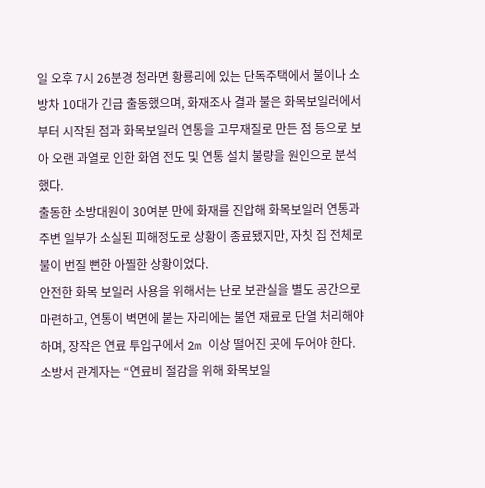일 오후 7시 26분경 청라면 황룡리에 있는 단독주택에서 불이나 소방차 10대가 긴급 출동했으며, 화재조사 결과 불은 화목보일러에서부터 시작된 점과 화목보일러 연통을 고무재질로 만든 점 등으로 보아 오랜 과열로 인한 화염 전도 및 연통 설치 불량을 원인으로 분석했다.
출동한 소방대원이 30여분 만에 화재를 진압해 화목보일러 연통과 주변 일부가 소실된 피해정도로 상황이 종료됐지만, 자칫 집 전체로 불이 번질 뻔한 아찔한 상황이었다.
안전한 화목 보일러 사용을 위해서는 난로 보관실을 별도 공간으로 마련하고, 연통이 벽면에 붙는 자리에는 불연 재료로 단열 처리해야 하며, 장작은 연료 투입구에서 2m 이상 떨어진 곳에 두어야 한다.
소방서 관계자는 “연료비 절감을 위해 화목보일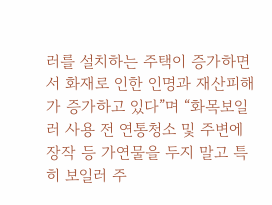러를 설치하는 주택이 증가하면서 화재로 인한 인명과 재산피해가 증가하고 있다”며 “화목보일러 사용 전 연통청소 및 주변에 장작 등 가연물을 두지 말고 특히 보일러 주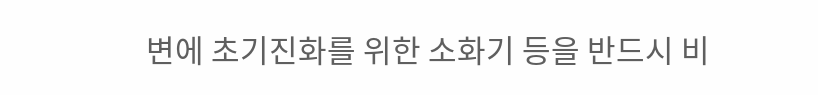변에 초기진화를 위한 소화기 등을 반드시 비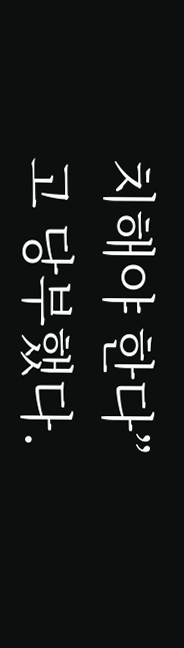치해야 한다”고 당부했다.